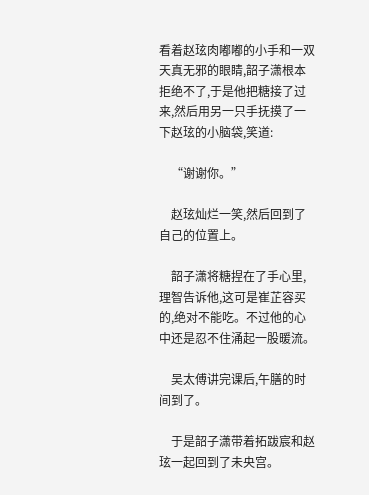看着赵玹肉嘟嘟的小手和一双天真无邪的眼睛,韶子潇根本拒绝不了,于是他把糖接了过来,然后用另一只手抚摸了一下赵玹的小脑袋,笑道:

    “谢谢你。”

    赵玹灿烂一笑,然后回到了自己的位置上。

    韶子潇将糖捏在了手心里,理智告诉他,这可是崔芷容买的,绝对不能吃。不过他的心中还是忍不住涌起一股暖流。

    吴太傅讲完课后,午膳的时间到了。

    于是韶子潇带着拓跋宸和赵玹一起回到了未央宫。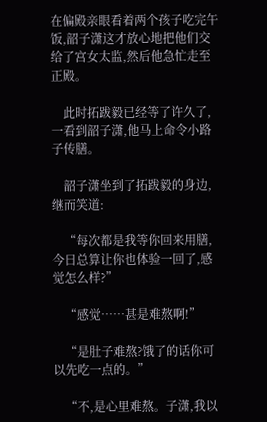在偏殿亲眼看着两个孩子吃完午饭,韶子潇这才放心地把他们交给了宫女太监,然后他急忙走至正殿。

    此时拓跋毅已经等了许久了,一看到韶子潇,他马上命令小路子传膳。

    韶子潇坐到了拓跋毅的身边,继而笑道:

    “每次都是我等你回来用膳,今日总算让你也体验一回了,感觉怎么样?”

    “感觉……甚是难熬啊!”

    “是肚子难熬?饿了的话你可以先吃一点的。”

    “不,是心里难熬。子潇,我以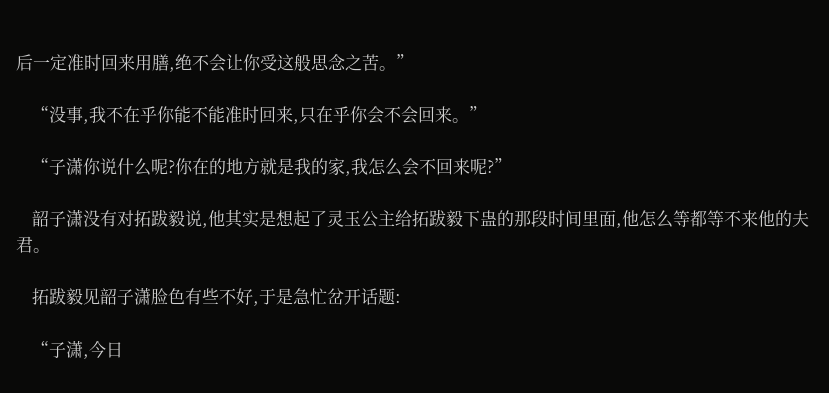后一定准时回来用膳,绝不会让你受这般思念之苦。”

    “没事,我不在乎你能不能准时回来,只在乎你会不会回来。”

    “子潇你说什么呢?你在的地方就是我的家,我怎么会不回来呢?”

    韶子潇没有对拓跋毅说,他其实是想起了灵玉公主给拓跋毅下蛊的那段时间里面,他怎么等都等不来他的夫君。

    拓跋毅见韶子潇脸色有些不好,于是急忙岔开话题:

    “子潇,今日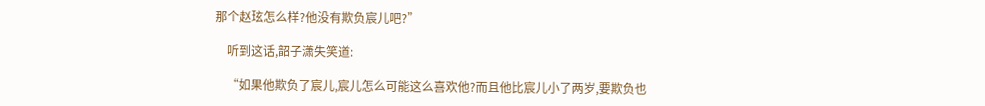那个赵玹怎么样?他没有欺负宸儿吧?”

    听到这话,韶子潇失笑道:

    “如果他欺负了宸儿,宸儿怎么可能这么喜欢他?而且他比宸儿小了两岁,要欺负也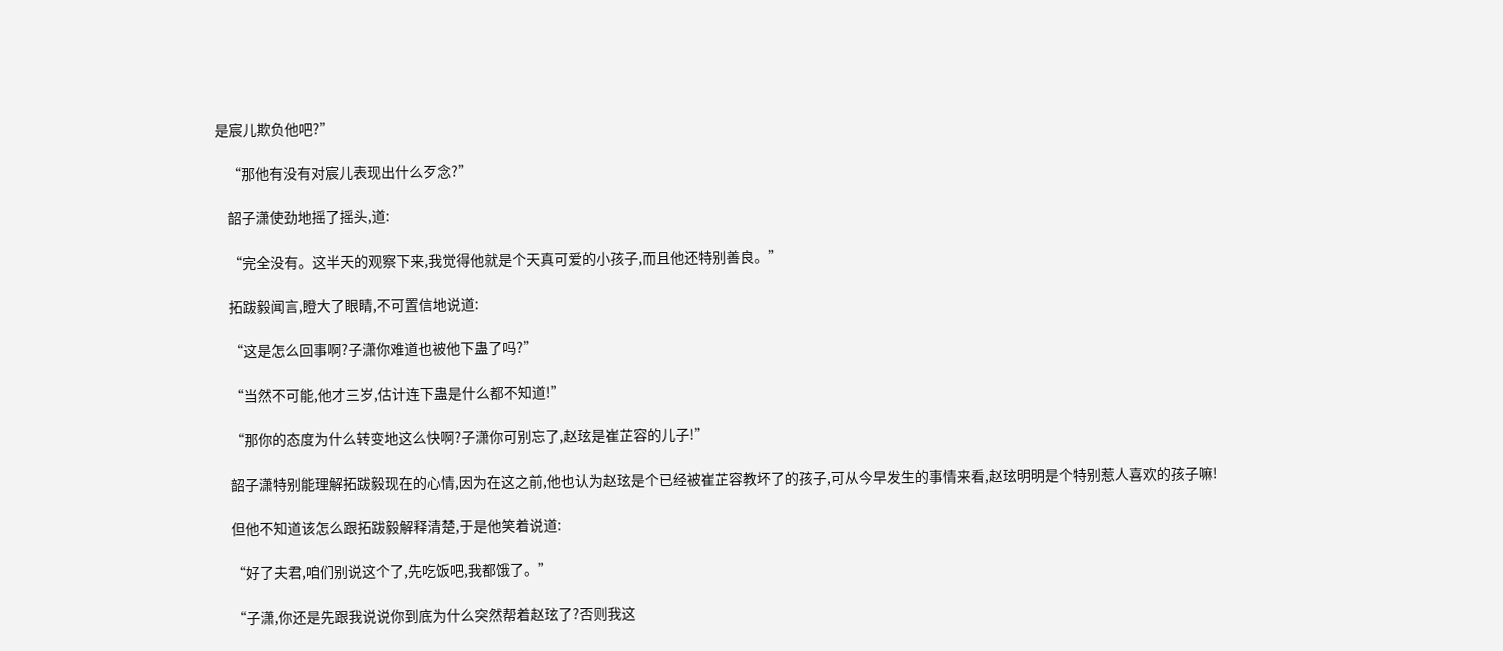是宸儿欺负他吧?”

    “那他有没有对宸儿表现出什么歹念?”

    韶子潇使劲地摇了摇头,道:

    “完全没有。这半天的观察下来,我觉得他就是个天真可爱的小孩子,而且他还特别善良。”

    拓跋毅闻言,瞪大了眼睛,不可置信地说道:

    “这是怎么回事啊?子潇你难道也被他下蛊了吗?”

    “当然不可能,他才三岁,估计连下蛊是什么都不知道!”

    “那你的态度为什么转变地这么快啊?子潇你可别忘了,赵玹是崔芷容的儿子!”

    韶子潇特别能理解拓跋毅现在的心情,因为在这之前,他也认为赵玹是个已经被崔芷容教坏了的孩子,可从今早发生的事情来看,赵玹明明是个特别惹人喜欢的孩子嘛!

    但他不知道该怎么跟拓跋毅解释清楚,于是他笑着说道:

    “好了夫君,咱们别说这个了,先吃饭吧,我都饿了。”

    “子潇,你还是先跟我说说你到底为什么突然帮着赵玹了?否则我这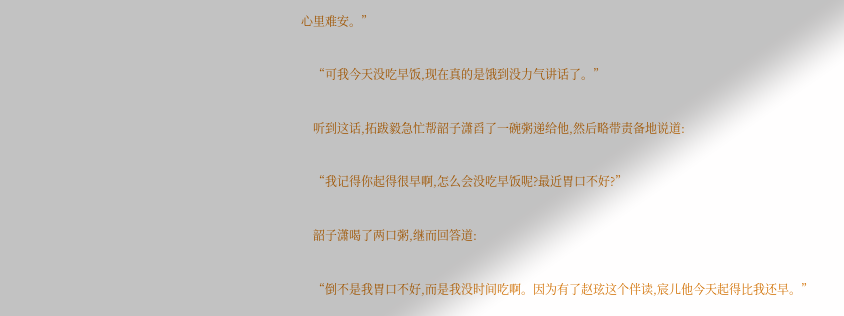心里难安。”

    “可我今天没吃早饭,现在真的是饿到没力气讲话了。”

    听到这话,拓跋毅急忙帮韶子潇舀了一碗粥递给他,然后略带责备地说道:

    “我记得你起得很早啊,怎么会没吃早饭呢?最近胃口不好?”

    韶子潇喝了两口粥,继而回答道:

    “倒不是我胃口不好,而是我没时间吃啊。因为有了赵玹这个伴读,宸儿他今天起得比我还早。”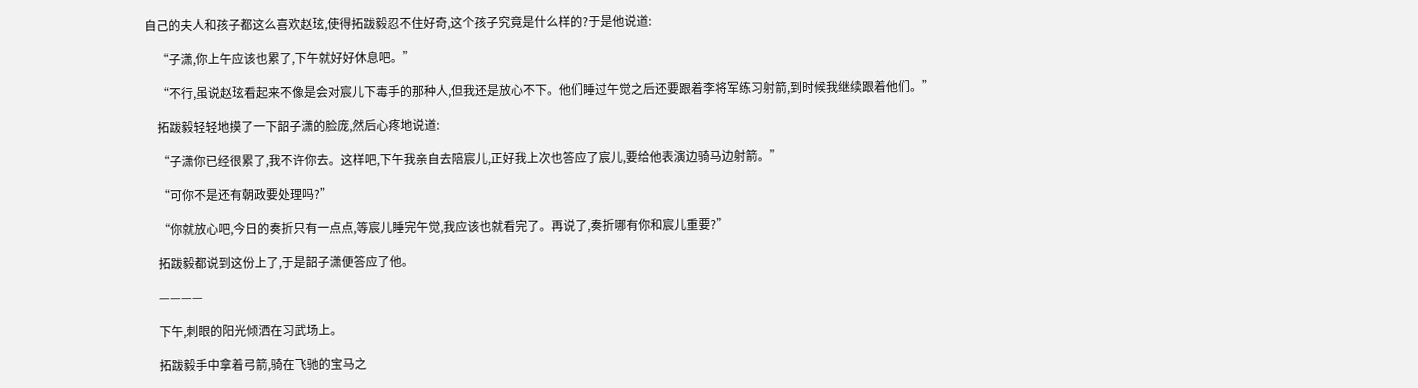自己的夫人和孩子都这么喜欢赵玹,使得拓跋毅忍不住好奇,这个孩子究竟是什么样的?于是他说道:

    “子潇,你上午应该也累了,下午就好好休息吧。”

    “不行,虽说赵玹看起来不像是会对宸儿下毒手的那种人,但我还是放心不下。他们睡过午觉之后还要跟着李将军练习射箭,到时候我继续跟着他们。”

    拓跋毅轻轻地摸了一下韶子潇的脸庞,然后心疼地说道:

    “子潇你已经很累了,我不许你去。这样吧,下午我亲自去陪宸儿,正好我上次也答应了宸儿,要给他表演边骑马边射箭。”

    “可你不是还有朝政要处理吗?”

    “你就放心吧,今日的奏折只有一点点,等宸儿睡完午觉,我应该也就看完了。再说了,奏折哪有你和宸儿重要?”

    拓跋毅都说到这份上了,于是韶子潇便答应了他。

    ————

    下午,刺眼的阳光倾洒在习武场上。

    拓跋毅手中拿着弓箭,骑在飞驰的宝马之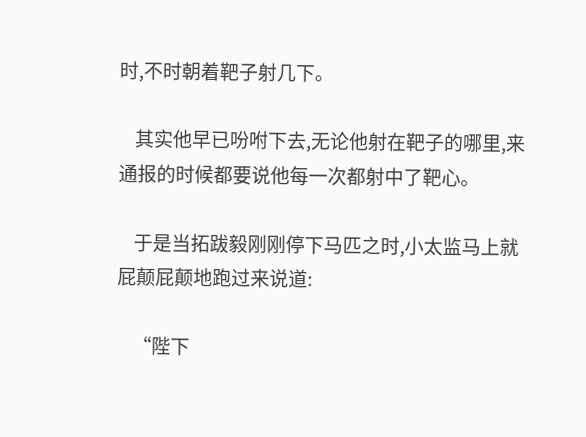时,不时朝着靶子射几下。

    其实他早已吩咐下去,无论他射在靶子的哪里,来通报的时候都要说他每一次都射中了靶心。

    于是当拓跋毅刚刚停下马匹之时,小太监马上就屁颠屁颠地跑过来说道:

    “陛下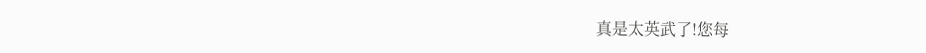真是太英武了!您每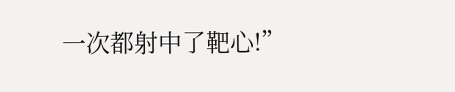一次都射中了靶心!”